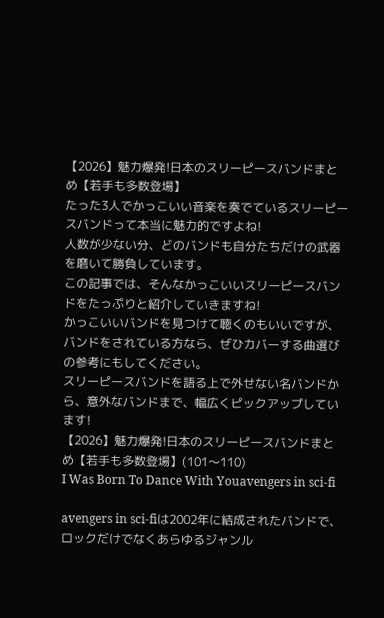【2026】魅力爆発!日本のスリーピースバンドまとめ【若手も多数登場】
たった3人でかっこいい音楽を奏でているスリーピースバンドって本当に魅力的ですよね!
人数が少ない分、どのバンドも自分たちだけの武器を磨いて勝負しています。
この記事では、そんなかっこいいスリーピースバンドをたっぷりと紹介していきますね!
かっこいいバンドを見つけて聴くのもいいですが、バンドをされている方なら、ぜひカバーする曲選びの参考にもしてください。
スリーピースバンドを語る上で外せない名バンドから、意外なバンドまで、幅広くピックアップしています!
【2026】魅力爆発!日本のスリーピースバンドまとめ【若手も多数登場】(101〜110)
I Was Born To Dance With Youavengers in sci-fi

avengers in sci-fiは2002年に結成されたバンドで、ロックだけでなくあらゆるジャンル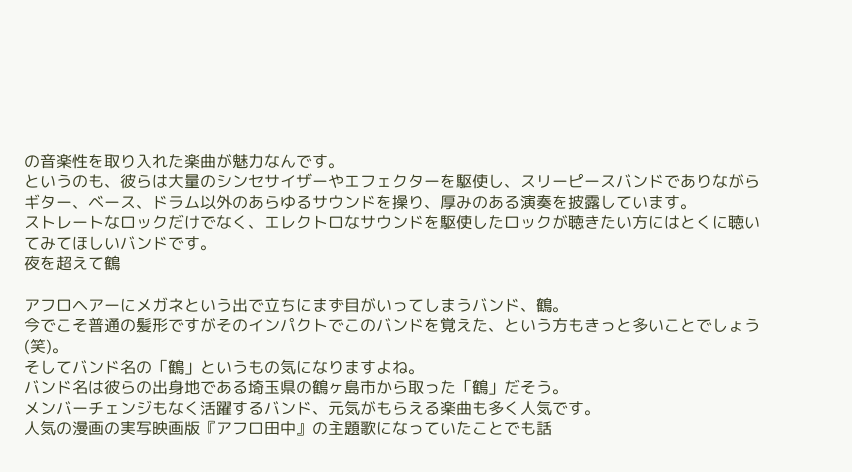の音楽性を取り入れた楽曲が魅力なんです。
というのも、彼らは大量のシンセサイザーやエフェクターを駆使し、スリーピースバンドでありながらギター、ベース、ドラム以外のあらゆるサウンドを操り、厚みのある演奏を披露しています。
ストレートなロックだけでなく、エレクトロなサウンドを駆使したロックが聴きたい方にはとくに聴いてみてほしいバンドです。
夜を超えて鶴

アフロヘアーにメガネという出で立ちにまず目がいってしまうバンド、鶴。
今でこそ普通の髪形ですがそのインパクトでこのバンドを覚えた、という方もきっと多いことでしょう(笑)。
そしてバンド名の「鶴」というもの気になりますよね。
バンド名は彼らの出身地である埼玉県の鶴ヶ島市から取った「鶴」だそう。
メンバーチェンジもなく活躍するバンド、元気がもらえる楽曲も多く人気です。
人気の漫画の実写映画版『アフロ田中』の主題歌になっていたことでも話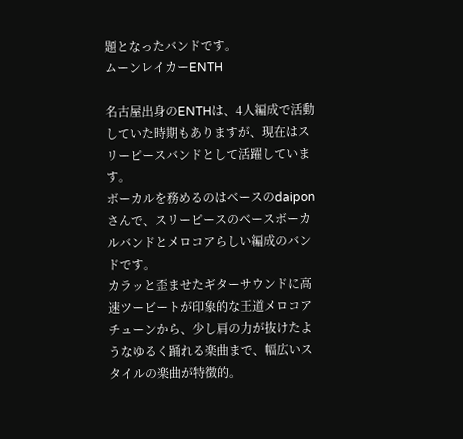題となったバンドです。
ムーンレイカーENTH

名古屋出身のENTHは、4人編成で活動していた時期もありますが、現在はスリーピースバンドとして活躍しています。
ボーカルを務めるのはベースのdaiponさんで、スリーピースのベースボーカルバンドとメロコアらしい編成のバンドです。
カラッと歪ませたギターサウンドに高速ツービートが印象的な王道メロコアチューンから、少し肩の力が抜けたようなゆるく踊れる楽曲まで、幅広いスタイルの楽曲が特徴的。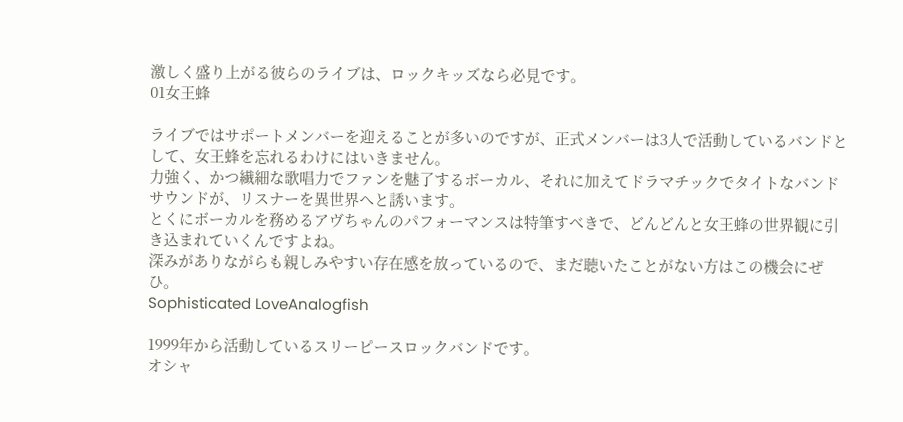激しく盛り上がる彼らのライブは、ロックキッズなら必見です。
01女王蜂

ライブではサポートメンバーを迎えることが多いのですが、正式メンバーは3人で活動しているバンドとして、女王蜂を忘れるわけにはいきません。
力強く、かつ繊細な歌唱力でファンを魅了するボーカル、それに加えてドラマチックでタイトなバンドサウンドが、リスナーを異世界へと誘います。
とくにボーカルを務めるアヴちゃんのパフォーマンスは特筆すべきで、どんどんと女王蜂の世界観に引き込まれていくんですよね。
深みがありながらも親しみやすい存在感を放っているので、まだ聴いたことがない方はこの機会にぜひ。
Sophisticated LoveAnalogfish

1999年から活動しているスリーピースロックバンドです。
オシャ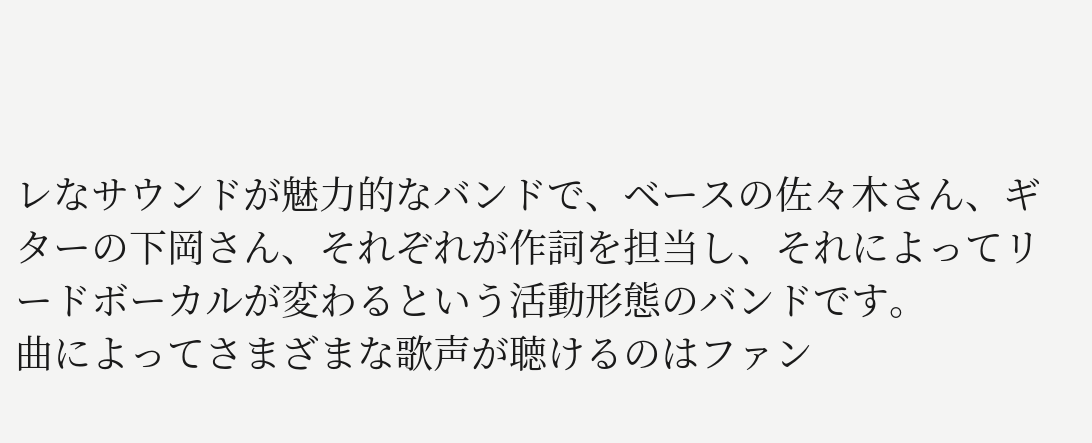レなサウンドが魅力的なバンドで、ベースの佐々木さん、ギターの下岡さん、それぞれが作詞を担当し、それによってリードボーカルが変わるという活動形態のバンドです。
曲によってさまざまな歌声が聴けるのはファン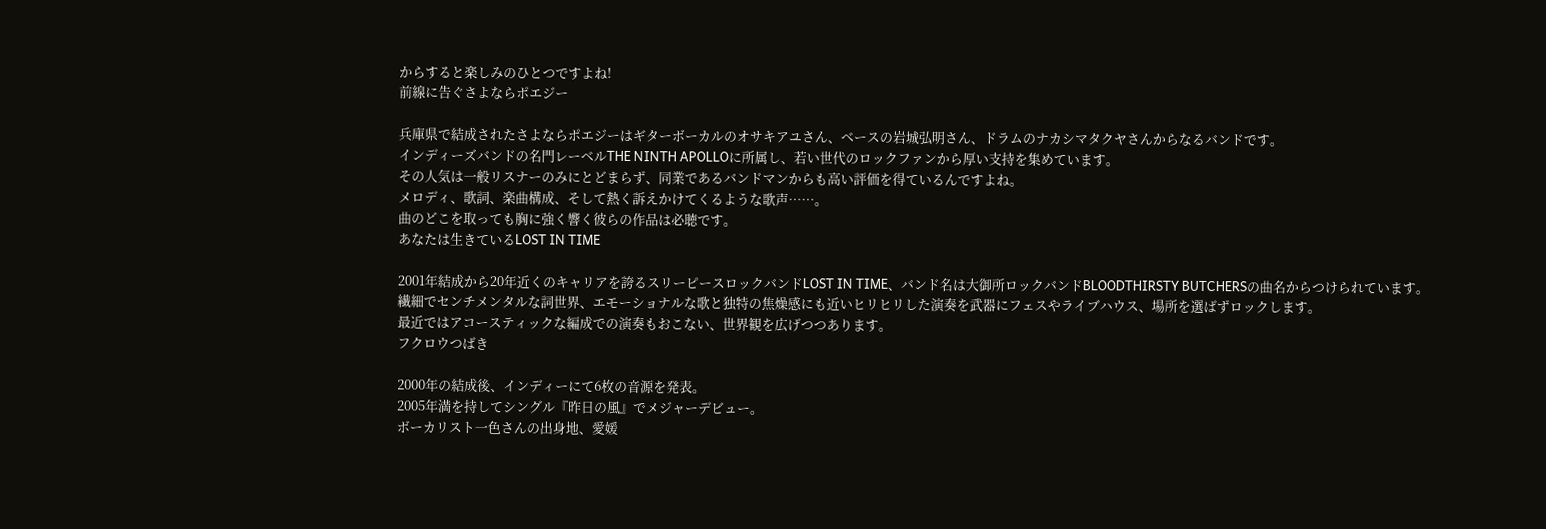からすると楽しみのひとつですよね!
前線に告ぐさよならポエジー

兵庫県で結成されたさよならポエジーはギターボーカルのオサキアユさん、ベースの岩城弘明さん、ドラムのナカシマタクヤさんからなるバンドです。
インディーズバンドの名門レーベルTHE NINTH APOLLOに所属し、若い世代のロックファンから厚い支持を集めています。
その人気は一般リスナーのみにとどまらず、同業であるバンドマンからも高い評価を得ているんですよね。
メロディ、歌詞、楽曲構成、そして熱く訴えかけてくるような歌声……。
曲のどこを取っても胸に強く響く彼らの作品は必聴です。
あなたは生きているLOST IN TIME

2001年結成から20年近くのキャリアを誇るスリーピースロックバンドLOST IN TIME、バンド名は大御所ロックバンドBLOODTHIRSTY BUTCHERSの曲名からつけられています。
繊細でセンチメンタルな詞世界、エモーショナルな歌と独特の焦燥感にも近いヒリヒリした演奏を武器にフェスやライブハウス、場所を選ばずロックします。
最近ではアコースティックな編成での演奏もおこない、世界観を広げつつあります。
フクロウつばき

2000年の結成後、インディーにて6枚の音源を発表。
2005年満を持してシングル『昨日の風』でメジャーデビュー。
ボーカリスト一色さんの出身地、愛媛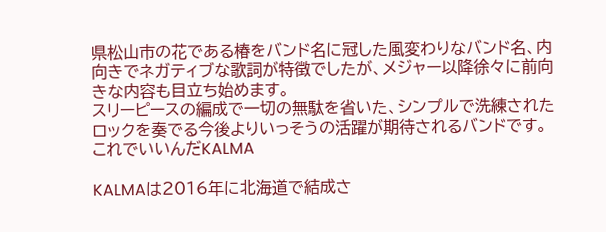県松山市の花である椿をバンド名に冠した風変わりなバンド名、内向きでネガティブな歌詞が特徴でしたが、メジャー以降徐々に前向きな内容も目立ち始めます。
スリーピースの編成で一切の無駄を省いた、シンプルで洗練されたロックを奏でる今後よりいっそうの活躍が期待されるバンドです。
これでいいんだKALMA

KALMAは2016年に北海道で結成さ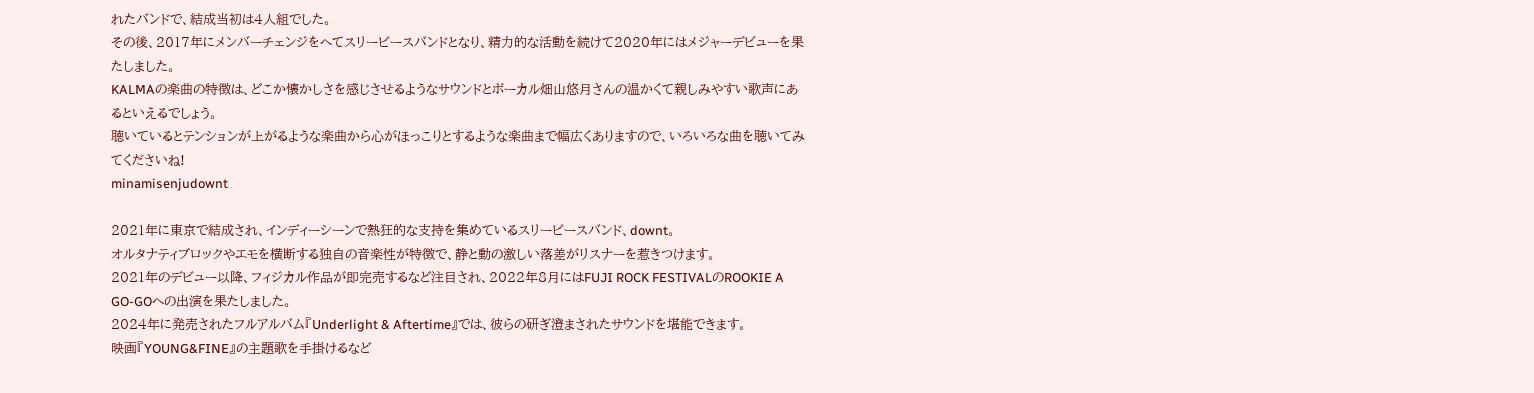れたバンドで、結成当初は4人組でした。
その後、2017年にメンバーチェンジをへてスリーピースバンドとなり、精力的な活動を続けて2020年にはメジャーデビューを果たしました。
KALMAの楽曲の特徴は、どこか懐かしさを感じさせるようなサウンドとボーカル畑山悠月さんの温かくて親しみやすい歌声にあるといえるでしょう。
聴いているとテンションが上がるような楽曲から心がほっこりとするような楽曲まで幅広くありますので、いろいろな曲を聴いてみてくださいね!
minamisenjudownt

2021年に東京で結成され、インディーシーンで熱狂的な支持を集めているスリーピースバンド、downt。
オルタナティブロックやエモを横断する独自の音楽性が特徴で、静と動の激しい落差がリスナーを惹きつけます。
2021年のデビュー以降、フィジカル作品が即完売するなど注目され、2022年8月にはFUJI ROCK FESTIVALのROOKIE A GO-GOへの出演を果たしました。
2024年に発売されたフルアルバム『Underlight & Aftertime』では、彼らの研ぎ澄まされたサウンドを堪能できます。
映画『YOUNG&FINE』の主題歌を手掛けるなど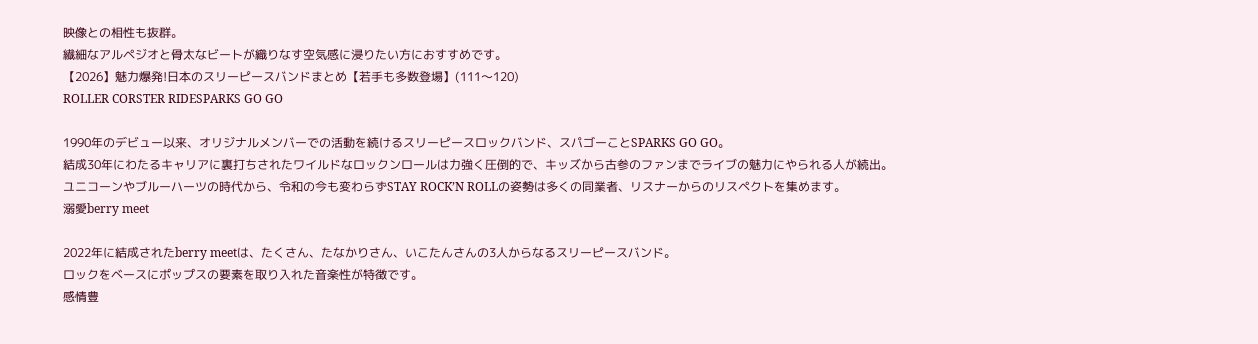映像との相性も抜群。
繊細なアルペジオと骨太なビートが織りなす空気感に浸りたい方におすすめです。
【2026】魅力爆発!日本のスリーピースバンドまとめ【若手も多数登場】(111〜120)
ROLLER CORSTER RIDESPARKS GO GO

1990年のデビュー以来、オリジナルメンバーでの活動を続けるスリーピースロックバンド、スパゴーことSPARKS GO GO。
結成30年にわたるキャリアに裏打ちされたワイルドなロックンロールは力強く圧倒的で、キッズから古参のファンまでライブの魅力にやられる人が続出。
ユニコーンやブルーハーツの時代から、令和の今も変わらずSTAY ROCK’N ROLLの姿勢は多くの同業者、リスナーからのリスペクトを集めます。
溺愛berry meet

2022年に結成されたberry meetは、たくさん、たなかりさん、いこたんさんの3人からなるスリーピースバンド。
ロックをベースにポップスの要素を取り入れた音楽性が特徴です。
感情豊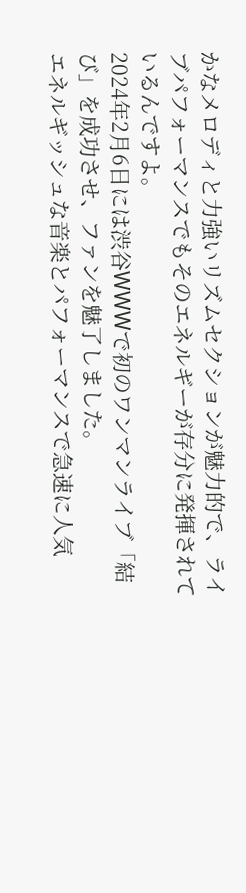かなメロディと力強いリズムセクションが魅力的で、ライブパフォーマンスでもそのエネルギーが存分に発揮されているんですよ。
2024年2月6日には渋谷WWWで初のワンマンライブ「結び」を成功させ、ファンを魅了しました。
エネルギッシュな音楽とパフォーマンスで急速に人気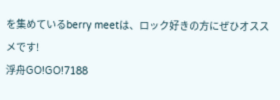を集めているberry meetは、ロック好きの方にぜひオススメです!
浮舟GO!GO!7188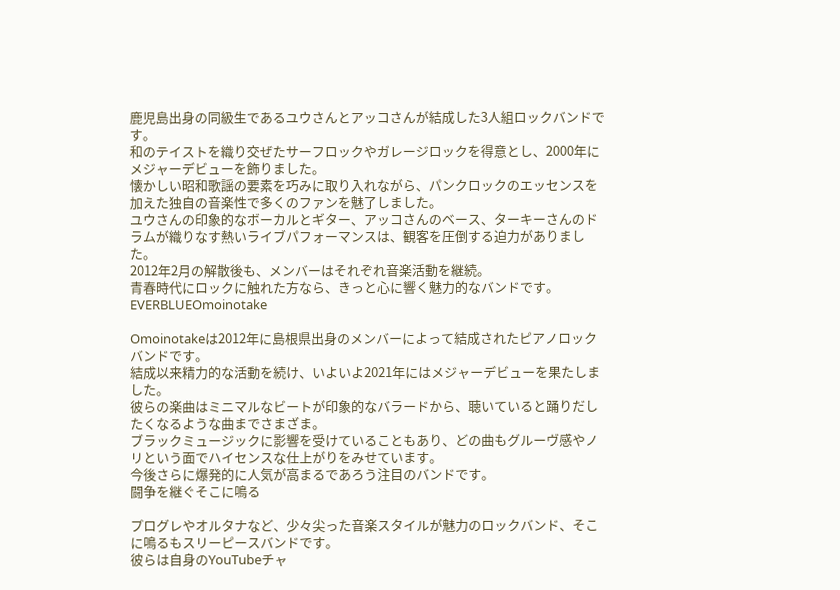鹿児島出身の同級生であるユウさんとアッコさんが結成した3人組ロックバンドです。
和のテイストを織り交ぜたサーフロックやガレージロックを得意とし、2000年にメジャーデビューを飾りました。
懐かしい昭和歌謡の要素を巧みに取り入れながら、パンクロックのエッセンスを加えた独自の音楽性で多くのファンを魅了しました。
ユウさんの印象的なボーカルとギター、アッコさんのベース、ターキーさんのドラムが織りなす熱いライブパフォーマンスは、観客を圧倒する迫力がありました。
2012年2月の解散後も、メンバーはそれぞれ音楽活動を継続。
青春時代にロックに触れた方なら、きっと心に響く魅力的なバンドです。
EVERBLUEOmoinotake

Omoinotakeは2012年に島根県出身のメンバーによって結成されたピアノロックバンドです。
結成以来精力的な活動を続け、いよいよ2021年にはメジャーデビューを果たしました。
彼らの楽曲はミニマルなビートが印象的なバラードから、聴いていると踊りだしたくなるような曲までさまざま。
ブラックミュージックに影響を受けていることもあり、どの曲もグルーヴ感やノリという面でハイセンスな仕上がりをみせています。
今後さらに爆発的に人気が高まるであろう注目のバンドです。
闘争を継ぐそこに鳴る

プログレやオルタナなど、少々尖った音楽スタイルが魅力のロックバンド、そこに鳴るもスリーピースバンドです。
彼らは自身のYouTubeチャ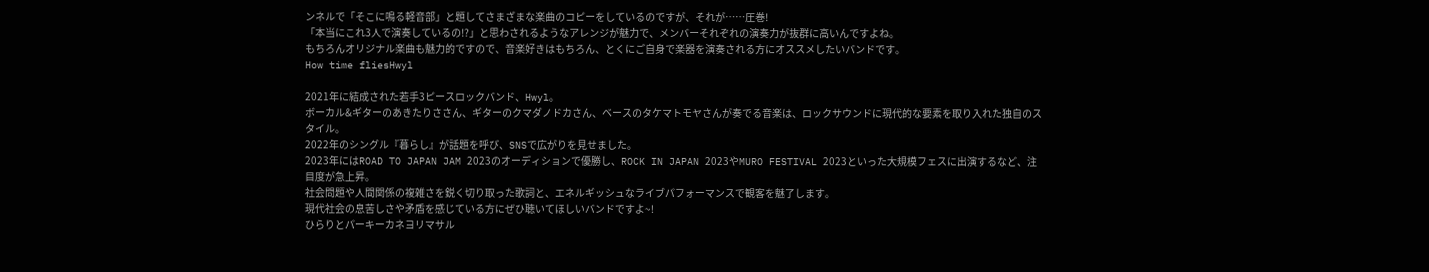ンネルで「そこに鳴る軽音部」と題してさまざまな楽曲のコピーをしているのですが、それが……圧巻!
「本当にこれ3人で演奏しているの!?」と思わされるようなアレンジが魅力で、メンバーそれぞれの演奏力が抜群に高いんですよね。
もちろんオリジナル楽曲も魅力的ですので、音楽好きはもちろん、とくにご自身で楽器を演奏される方にオススメしたいバンドです。
How time fliesHwyl

2021年に結成された若手3ピースロックバンド、Hwyl。
ボーカル&ギターのあきたりささん、ギターのクマダノドカさん、ベースのタケマトモヤさんが奏でる音楽は、ロックサウンドに現代的な要素を取り入れた独自のスタイル。
2022年のシングル『暮らし』が話題を呼び、SNSで広がりを見せました。
2023年にはROAD TO JAPAN JAM 2023のオーディションで優勝し、ROCK IN JAPAN 2023やMURO FESTIVAL 2023といった大規模フェスに出演するなど、注目度が急上昇。
社会問題や人間関係の複雑さを鋭く切り取った歌詞と、エネルギッシュなライブパフォーマンスで観客を魅了します。
現代社会の息苦しさや矛盾を感じている方にぜひ聴いてほしいバンドですよ~!
ひらりとパーキーカネヨリマサル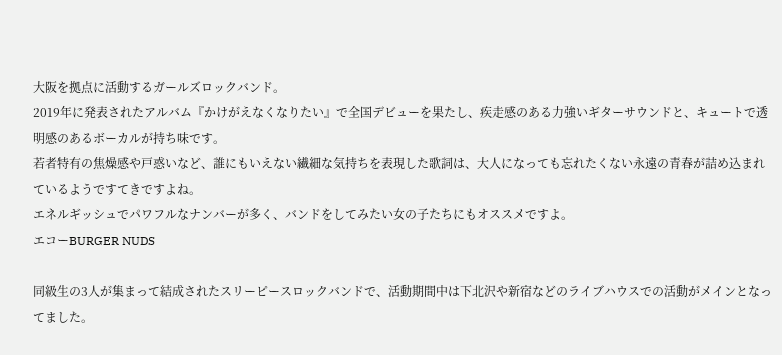大阪を拠点に活動するガールズロックバンド。
2019年に発表されたアルバム『かけがえなくなりたい』で全国デビューを果たし、疾走感のある力強いギターサウンドと、キュートで透明感のあるボーカルが持ち味です。
若者特有の焦燥感や戸惑いなど、誰にもいえない繊細な気持ちを表現した歌詞は、大人になっても忘れたくない永遠の青春が詰め込まれているようですてきですよね。
エネルギッシュでパワフルなナンバーが多く、バンドをしてみたい女の子たちにもオススメですよ。
エコーBURGER NUDS

同級生の3人が集まって結成されたスリーピースロックバンドで、活動期間中は下北沢や新宿などのライブハウスでの活動がメインとなってました。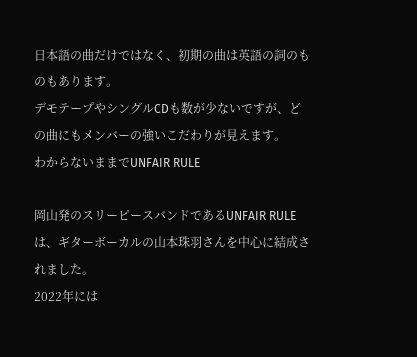日本語の曲だけではなく、初期の曲は英語の詞のものもあります。
デモテープやシングルCDも数が少ないですが、どの曲にもメンバーの強いこだわりが見えます。
わからないままでUNFAIR RULE

岡山発のスリーピースバンドであるUNFAIR RULEは、ギターボーカルの山本珠羽さんを中心に結成されました。
2022年には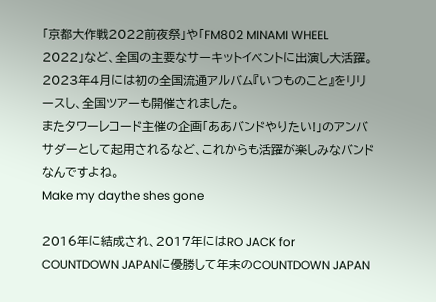「京都大作戦2022前夜祭」や「FM802 MINAMI WHEEL 2022」など、全国の主要なサーキットイベントに出演し大活躍。
2023年4月には初の全国流通アルバム『いつものこと』をリリースし、全国ツアーも開催されました。
またタワーレコード主催の企画「ああバンドやりたい!」のアンバサダーとして起用されるなど、これからも活躍が楽しみなバンドなんですよね。
Make my daythe shes gone

2016年に結成され、2017年にはRO JACK for COUNTDOWN JAPANに優勝して年末のCOUNTDOWN JAPAN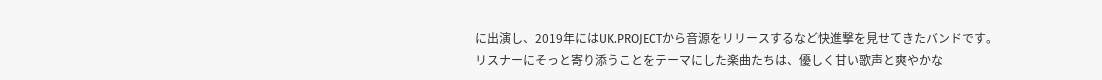に出演し、2019年にはUK.PROJECTから音源をリリースするなど快進撃を見せてきたバンドです。
リスナーにそっと寄り添うことをテーマにした楽曲たちは、優しく甘い歌声と爽やかな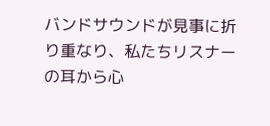バンドサウンドが見事に折り重なり、私たちリスナーの耳から心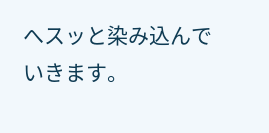へスッと染み込んでいきます。